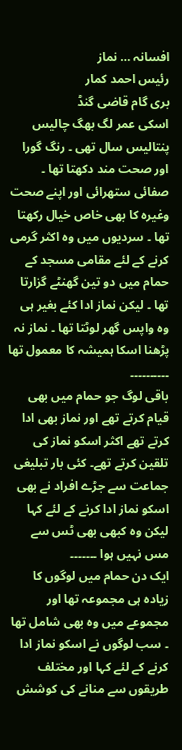افسانہ … نماز
رئیس احمد کمار
بری گام قاضی گنڈ
اسکی عمر لگ بھگ چالیس پنتالیس سال تھی ۔ رنگ گورا اور صحت مند دکھتا تھا ۔ صفائی ستھرائی اور اپنے صحت وغیرہ کا بھی خاص خیال رکھتا تھا ۔ سردیوں میں وہ اکثر گرمی کرنے کے لئے مقامی مسجد کے حمام میں دو تین گھنٹے گزارتا تھا ۔ لیکن نماز ادا کئے بغیر ہی وہ واپس گھر لوٹتا تھا ۔ نماز نہ پڑھنا اسکا ہمیشہ کا معمول تھا ۔۔۔۔۔۔۔۔۔۔
باقی لوگ جو حمام میں بھی قیام کرتے تھے اور نماز بھی ادا کرتے تھے اکثر اسکو نماز کی تلقین کرتے تھے۔ کئی بار تبلیغی جماعت سے جڑے افراد نے بھی اسکو نماز ادا کرنے کے لئے کہا لیکن وہ کبھی بھی ٹس سے مس نہیں ہوا ۔۔۔۔۔۔۔
ایک دن حمام میں لوگوں کا زیادہ ہی مجموعہ تھا اور مجموعے میں وہ بھی شامل تھا ۔ سب لوگوں نے اسکو نماز ادا کرنے کے لئے کہا اور مختلف طریقوں سے منانے کی کوشش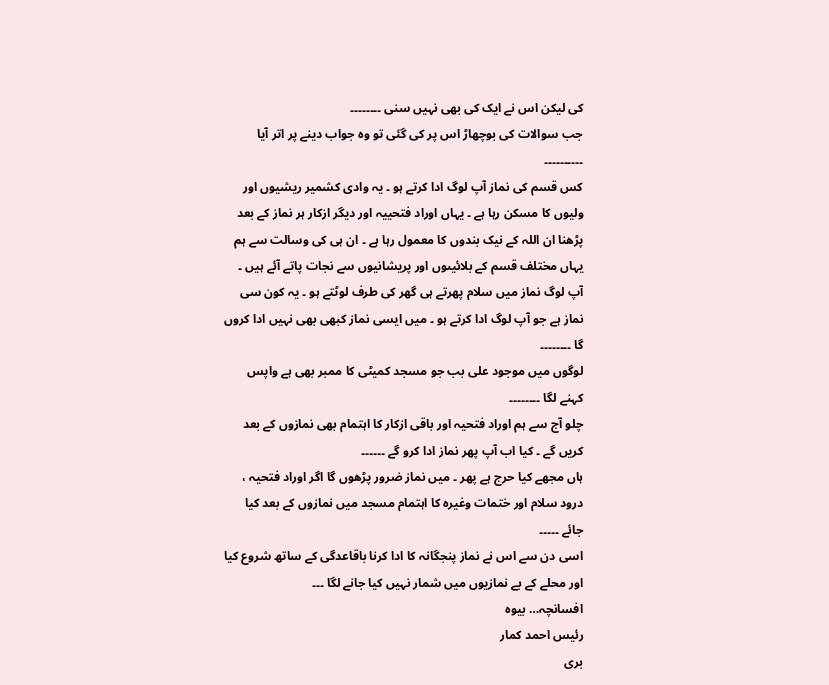کی لیکن اس نے ایک کی بھی نہیں سنی ۔۔۔۔۔۔۔۔
جب سوالات کی بوچھاڑ اس پر کی گئی تو وہ جواب دینے پر اتر آیا ۔۔۔۔۔۔۔۔۔۔
کس قسم کی نماز آپ لوگ ادا کرتے ہو ۔ یہ وادی کشمیر ریشیوں اور ولیوں کا مسکن رہا ہے ۔ یہاں اوراد فتحییہ اور دیگر ازکار ہر نماز کے بعد پڑھنا ان اللہ کے نیک بندوں کا معمول رہا ہے ۔ ان ہی کی وسالت سے ہم یہاں مختلف قسم کے بلائیںوں اور پریشانیوں سے نجات پاتے آئے ہیں ۔ آپ لوگ نماز میں سلام پھرتے ہی گھر کی طرف لوٹتے ہو ۔ یہ کون سی نماز ہے جو آپ لوگ ادا کرتے ہو ۔ میں ایسی نماز کبھی بھی نہیں ادا کروں گا ۔۔۔۔۔۔۔۔
لوگوں میں موجود علی بب جو مسجد کمیٹی کا ممبر بھی ہے واپس کہنے لگا ۔۔۔۔۔۔۔۔
چلو آج سے ہم اوراد فتحیہ اور باقی ازکار کا اہتمام بھی نمازوں کے بعد کریں گے ۔ کیا اب آپ پھر نماز ادا کرو گے ۔۔۔۔۔۔
ہاں مجھے کیا حرج ہے پھر ۔ میں نماز ضرور پڑھوں گا اگر اوراد فتحیہ ، درود سلام اور ختمات وغیرہ کا اہتمام مسجد میں نمازوں کے بعد کیا جائے ۔۔۔۔۔
اسی دن سے اس نے نماز پنجگانہ کا ادا کرنا باقاعدگی کے ساتھ شروع کیا اور محلے کے بے نمازیوں میں شمار نہیں کیا جانے لگا ۔۔۔
افسانچہ… بیوہ
رئیس احمد کمار
بری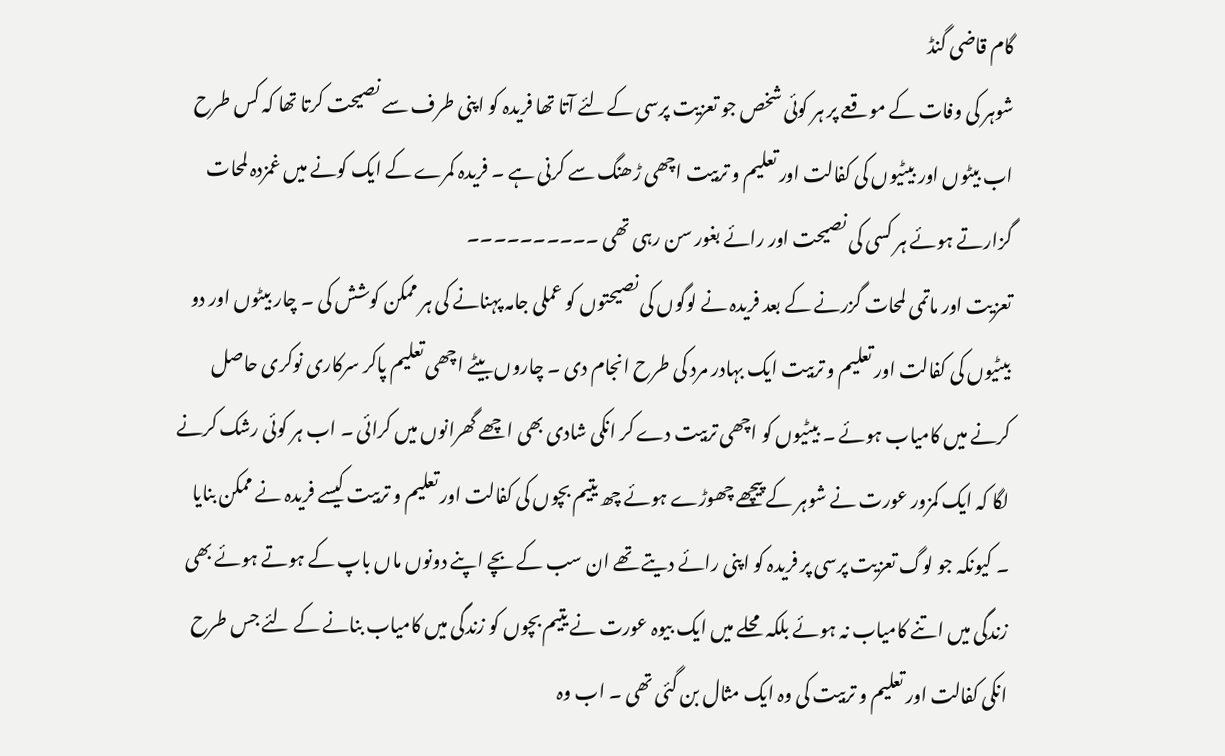گام قاضی گنڈ
شوہر کی وفات کے موقعے پر ہر کوئی شخص جو تعزیت پرسی کےلئے آتا تھا فریدہ کو اپنی طرف سے نصیحت کرتا تھا کہ کس طرح اب بیٹوں اور بیٹیوں کی کفالت اور تعلیم و تربیت اچھی ڑھنگ سے کرنی ہے ۔ فریدہ کمرے کے ایک کونے میں غمزدہ لمحات گزارتے ہوئے ہر کسی کی نصیحت اور رائے بغور سن رہی تھی ۔۔۔۔۔۔۔۔۔۔
تعزیت اور ماتمی لمحات گزرنے کے بعد فریدہ نے لوگوں کی نصیحتوں کو عملی جامہ پہنانے کی ہر ممکن کوشش کی ۔ چار بیٹوں اور دو بیٹیوں کی کفالت اور تعلیم و تربیت ایک بہادر مرد کی طرح انجام دی ۔ چاروں بیٹے اچھی تعلیم پاکر سرکاری نوکری حاصل کرنے میں کامیاب ہوئے ۔ بیٹیوں کو اچھی تربیت دے کر انکی شادی بھی اچھے گھرانوں میں کرائی ۔ اب ہر کوئی رشک کرنے لگا کہ ایک کمزور عورت نے شوہر کے پیچھے چھوڑے ہوئے چھ یتیم بچوں کی کفالت اور تعلیم و تربیت کیسے فریدہ نے ممکن بنایا ۔ کیونکہ جو لوگ تعزیت پرسی پر فریدہ کو اپنی رائے دیتے تھے ان سب کے بچے اپنے دونوں ماں باپ کے ہوتے ہوئے بھی زندگی میں اتنے کامیاب نہ ہوئے بلکہ محلے میں ایک بیوہ عورت نے یتیم بچوں کو زندگی میں کامیاب بنانے کے لئے جس طرح انکی کفالت اور تعلیم و تربیت کی وہ ایک مثال بن گئی تھی ۔ اب وہ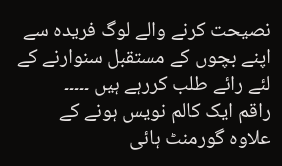نصیحت کرنے والے لوگ فریدہ سے اپنے بچوں کے مستقبل سنوارنے کے لئے رائے طلب کررہے ہیں ۔۔۔۔۔
راقم ایک کالم نویس ہونے کے علاوہ گورمنٹ ہائی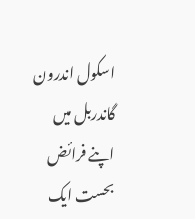اسکول اندرون گاندربل میں اپنے فرائض بحست ایک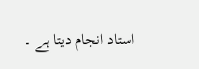استاد انجام دیتا ہے ۔